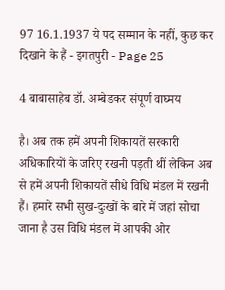97 16.1.1937 ये पद सम्मान के नहीं, कुछ कर दिखाने के हैं - इगतपुरी - Page 25

4 बाबासाहेब डॉ. अम्बेडकर संपूर्ण वाघ्मय

है। अब तक हमें अपनी शिकायतें सरकारी अधिकारियों के जरिए रखनी पड़ती थीं लेकिन अब से हमें अपनी शिकायतें सीधे विधि मंडल में रखनी हैं। हमारे सभी सुख-दुःखों के बारे में जहां सोचा जाना है उस विधि मंडल में आपकी ओर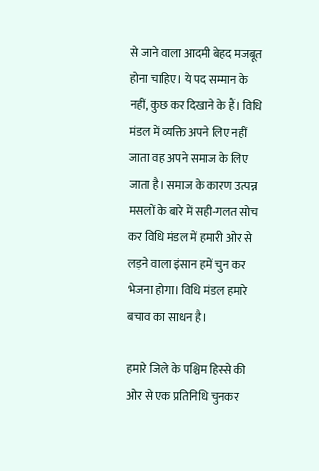से जाने वाला आदमी बेहद मजबूत होना चाहिए। ये पद सम्मान के नहीं, कुछ कर दिखाने के हैं। विधि मंडल में व्यक्ति अपने लिए नहीं जाता वह अपने समाज के लिए जाता है। समाज के कारण उत्पन्न मसलों के बारे में सही-गलत सोच कर विधि मंडल में हमारी ओर से लड़ने वाला इंसान हमें चुन कर भेजना होगा। विधि मंडल हमारे बचाव का साधन है।

हमारे जिले के पश्चिम हिस्से की ओर से एक प्रतिनिधि चुनकर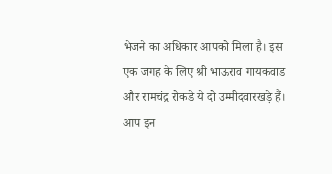भेजने का अधिकार आपको मिला है। इस एक जगह के लिए श्री भाऊराव गायकवाड और रामचंद्र रोकडे ये दो उम्मीदवारखड़े हैं। आप इन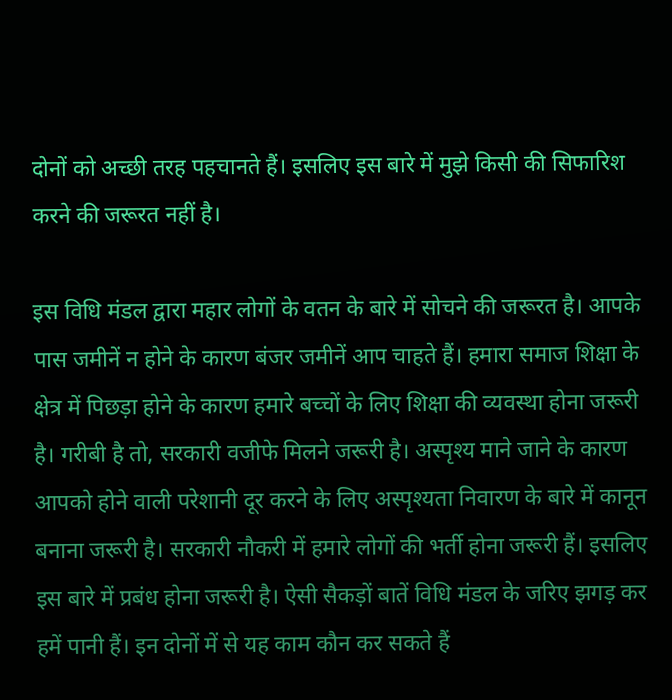दोनों को अच्छी तरह पहचानते हैं। इसलिए इस बारे में मुझे किसी की सिफारिश करने की जरूरत नहीं है।

इस विधि मंडल द्वारा महार लोगों के वतन के बारे में सोचने की जरूरत है। आपके पास जमीनें न होने के कारण बंजर जमीनें आप चाहते हैं। हमारा समाज शिक्षा के क्षेत्र में पिछड़ा होने के कारण हमारे बच्चों के लिए शिक्षा की व्यवस्था होना जरूरी है। गरीबी है तो, सरकारी वजीफे मिलने जरूरी है। अस्पृश्य माने जाने के कारण आपको होने वाली परेशानी दूर करने के लिए अस्पृश्यता निवारण के बारे में कानून बनाना जरूरी है। सरकारी नौकरी में हमारे लोगों की भर्ती होना जरूरी हैं। इसलिए इस बारे में प्रबंध होना जरूरी है। ऐसी सैकड़ों बातें विधि मंडल के जरिए झगड़ कर हमें पानी हैं। इन दोनों में से यह काम कौन कर सकते हैं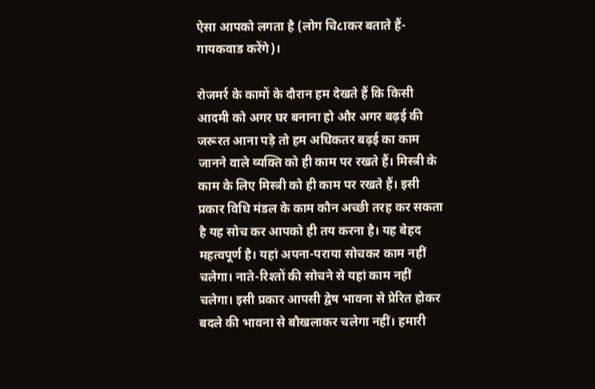ऐसा आपको लगता है (लोग चि८ाकर बताते हैं- गायकवाड करेंगे)।

रोजमर्र के कामों के दौरान हम देखते हैं कि किसी आदमी को अगर घर बनाना हो और अगर बढ़ई की जरूरत आना पड़े तो हम अधिकतर बढ़ई का काम जानने वाले व्यक्ति को ही काम पर रखते हैं। मिस्त्री के काम के लिए मिस्त्री को ही काम पर रखते हैं। इसी प्रकार विधि मंडल के काम कौन अच्छी तरह कर सकता है यह सोच कर आपको ही तय करना है। यह बेहद महत्वपूर्ण है। यहां अपना-पराया सोचकर काम नहीं चलेगा। नाते-रिश्तों की सोचने से यहां काम नहीं चलेगा। इसी प्रकार आपसी द्वेष भावना से प्रेरित होकर बदले की भावना से बौखलाकर चलेगा नहीं। हमारी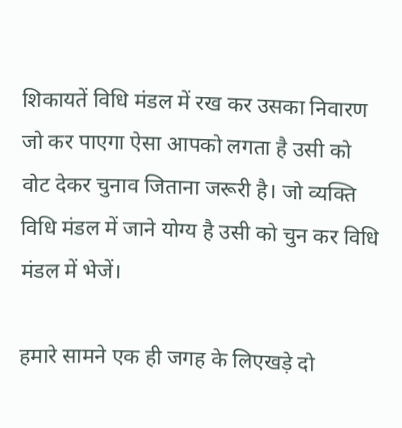शिकायतें विधि मंडल में रख कर उसका निवारण जो कर पाएगा ऐसा आपको लगता है उसी को वोट देकर चुनाव जिताना जरूरी है। जो व्यक्ति विधि मंडल में जाने योग्य है उसी को चुन कर विधि मंडल में भेजें।

हमारे सामने एक ही जगह के लिएखड़े दो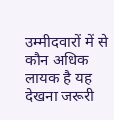उम्मीदवारों में से कौन अधिक लायक है यह देखना जरूरी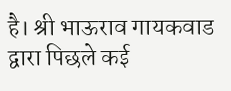है। श्री भाऊराव गायकवाड द्वारा पिछले कई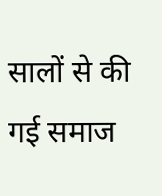सालों से की गई समाज